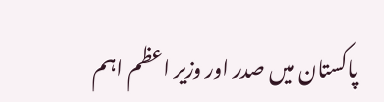پاکستان میں صدر اور وزیر اعظم اہم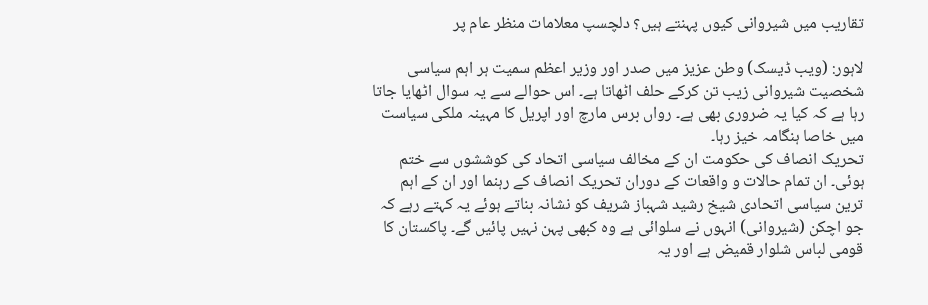تقاریب میں شیروانی کیوں پہنتے ہیں؟ دلچسپ معلامات منظر عام پر

لاہور: (ویب ڈیسک) وطن عزیز میں صدر اور وزیر اعظم سمیت ہر اہم سیاسی شخصیت شیروانی زیب تن کرکے حلف اٹھاتا ہے۔ اس حوالے سے یہ سوال اٹھایا جاتا رہا ہے کہ کیا یہ ضروری بھی ہے۔ رواں برس مارچ اور اپریل کا مہینہ ملکی سیاست میں خاصا ہنگامہ خیز رہا۔
تحریک انصاف کی حکومت ان کے مخالف سیاسی اتحاد کی کوششوں سے ختم ہوئی۔ ان تمام حالات و واقعات کے دوران تحریک انصاف کے رہنما اور ان کے اہم ترین سیاسی اتحادی شیخ رشید شہباز شریف کو نشانہ بناتے ہوئے یہ کہتے رہے کہ جو اچکن (شیروانی) انہوں نے سلوائی ہے وہ کبھی پہن نہیں پائیں گے۔ پاکستان کا قومی لباس شلوار قمیض ہے اور یہ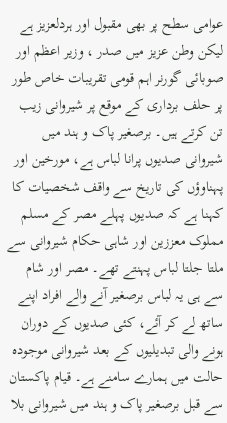عوامی سطح پر بھی مقبول اور ہردلعزیز ہے لیکن وطن عزیز میں صدر ، وزیر اعظم اور صوبائی گورنر اہم قومی تقریبات خاص طور پر حلف برداری کے موقع پر شیروانی زیب تن کرتے ہیں۔ برصغیر پاک و ہند میں شیروانی صدیوں پرانا لباس ہے، مورخین اور پہناوؤں کی تاریخ سے واقف شخصیات کا کہنا ہے کہ صدیوں پہلے مصر کے مسلم مملوک معززین اور شاہی حکام شیروانی سے ملتا جلتا لباس پہنتے تھے۔ مصر اور شام سے ہی یہ لباس برصغیر آنے والے افراد اپنے ساتھ لے کر آئے، کئی صدیوں کے دوران ہونے والی تبدیلیوں کے بعد شیروانی موجودہ حالت میں ہمارے سامنے ہے۔ قیام پاکستان سے قبل برصغیر پاک و ہند میں شیروانی بلا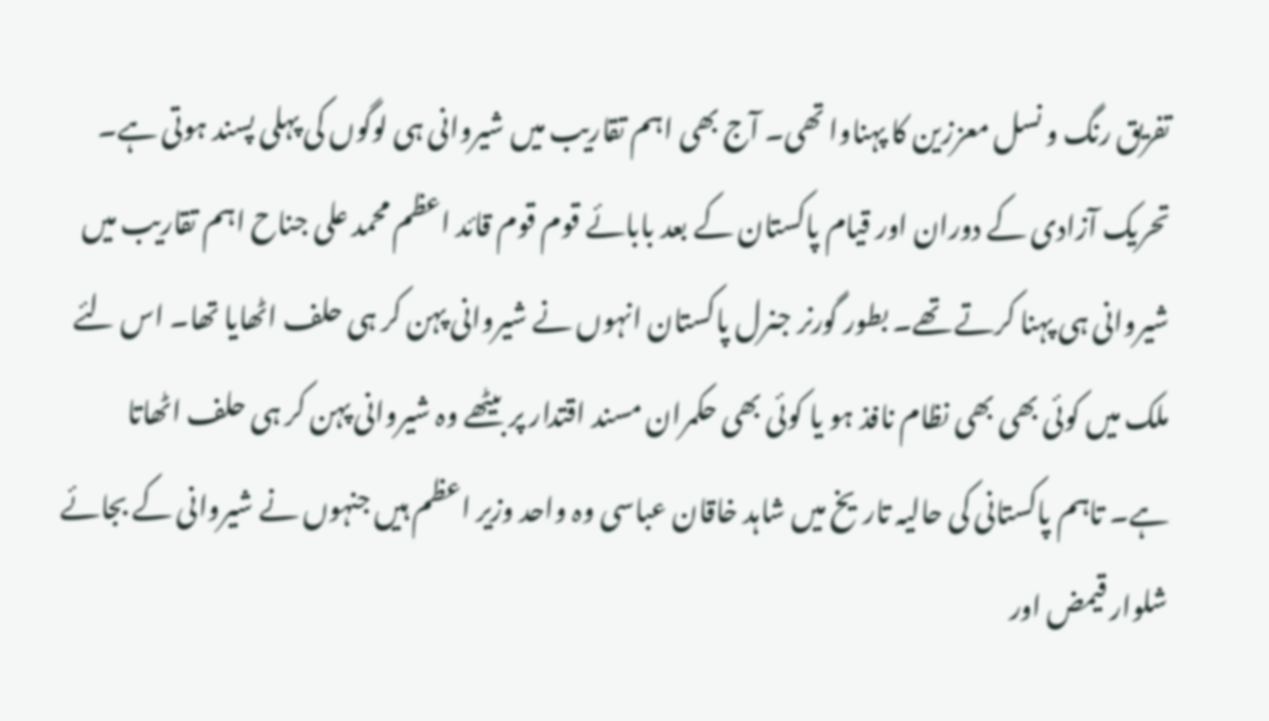تفریق رنگ و نسل معززین کا پہناوا تھی۔ آج بھی اہم تقاریب میں شیروانی ہی لوگوں کی پہلی پسند ہوتی ہے۔ تحریک آزادی کے دوران اور قیام پاکستان کے بعد بابائے قوم قوم قائد اعظم محمد علی جناح اہم تقاریب میں شیروانی ہی پہنا کرتے تھے۔ بطور گورنر جنرل پاکستان انہوں نے شیروانی پہن کر ہی حلف اٹھایا تھا۔ اس لئے ملک میں کوئی بھی بھی نظام نافذ ہو یا کوئی بھی حکمران مسند اقتدار پر بیٹھے وہ شیروانی پہن کر ہی حلف اٹھاتا ہے۔ تاہم پاکستانی کی حالیہ تاریخ میں شاہد خاقان عباسی وہ واحد وزیر اعظم ہیں جنہوں نے شیروانی کے بجائے شلوار قیمض اور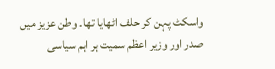واسکٹ پہن کر حلف اٹھایا تھا۔ وطن عزیز میں صدر اور وزیر اعظم سمیت ہر اہم سیاسی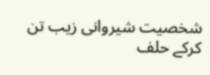شخصیت شیروانی زیب تن کرکے حلف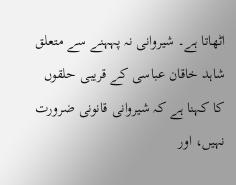اٹھاتا ہے۔ شیروانی نہ پہہنے سے متعلق شاہد خاقان عباسی کے قریبی حلقوں کا کہنا ہے کہ شیروانی قانونی ضرورت نہیں، اور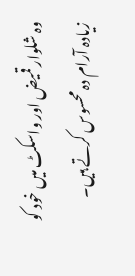وہ شلوار قمیض اور واسکٹ میں خود کو زیادہ آرام دہ محسوس کرتے ہیں۔